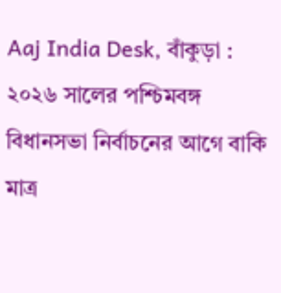Aaj India Desk, বাঁকুড়া : ২০২৬ সালের পশ্চিমবঙ্গ বিধানসভা নির্বাচনের আগে বাকি মাত্র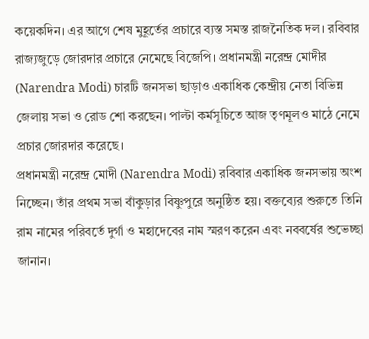কয়েকদিন। এর আগে শেষ মুহূর্তের প্রচারে ব্যস্ত সমস্ত রাজনৈতিক দল। রবিবার রাজ্যজুড়ে জোরদার প্রচারে নেমেছে বিজেপি। প্রধানমন্ত্রী নরেন্দ্র মোদীর (Narendra Modi) চারটি জনসভা ছাড়াও একাধিক কেন্দ্রীয় নেতা বিভিন্ন জেলায় সভা ও রোড শো করছেন। পাল্টা কর্মসূচিতে আজ তৃণমূলও মাঠে নেমে প্রচার জোরদার করেছে।
প্রধানমন্ত্রী নরেন্দ্র মোদী (Narendra Modi) রবিবার একাধিক জনসভায় অংশ নিচ্ছেন। তাঁর প্রথম সভা বাঁকুড়ার বিষ্ণুপুরে অনুষ্ঠিত হয়। বক্তব্যের শুরুতে তিনি রাম নামের পরিবর্তে দুর্গা ও মহাদেবের নাম স্মরণ করেন এবং নববর্ষের শুভেচ্ছা জানান।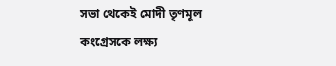সভা থেকেই মোদী তৃণমূল কংগ্রেসকে লক্ষ্য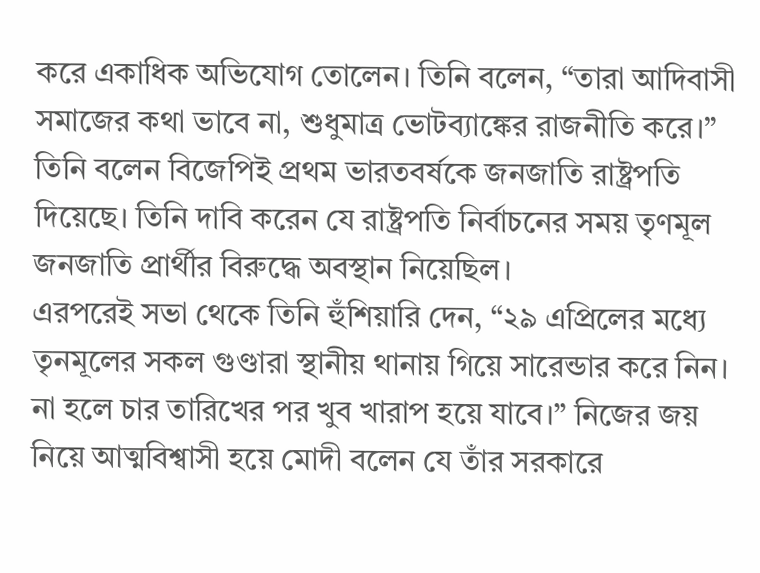করে একাধিক অভিযোগ তোলেন। তিনি বলেন, “তারা আদিবাসী সমাজের কথা ভাবে না, শুধুমাত্র ভোটব্যাঙ্কের রাজনীতি করে।” তিনি বলেন বিজেপিই প্রথম ভারতবর্ষকে জনজাতি রাষ্ট্রপতি দিয়েছে। তিনি দাবি করেন যে রাষ্ট্রপতি নির্বাচনের সময় তৃণমূল জনজাতি প্রার্থীর বিরুদ্ধে অবস্থান নিয়েছিল।
এরপরেই সভা থেকে তিনি হুঁশিয়ারি দেন, “২৯ এপ্রিলের মধ্যে তৃনমূলের সকল গুণ্ডারা স্থানীয় থানায় গিয়ে সারেন্ডার করে নিন। না হলে চার তারিখের পর খুব খারাপ হয়ে যাবে।” নিজের জয় নিয়ে আত্মবিশ্বাসী হয়ে মোদী বলেন যে তাঁর সরকারে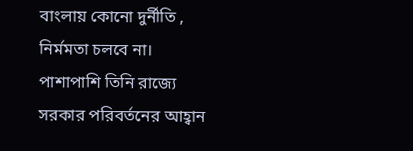বাংলায় কোনো দুর্নীতি , নির্মমতা চলবে না।
পাশাপাশি তিনি রাজ্যে সরকার পরিবর্তনের আহ্বান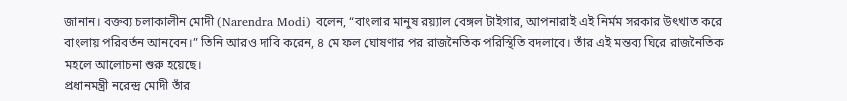জানান। বক্তব্য চলাকালীন মোদী (Narendra Modi) বলেন, “বাংলার মানুষ রয়্যাল বেঙ্গল টাইগার, আপনারাই এই নির্মম সরকার উৎখাত করে বাংলায় পরিবর্তন আনবেন।” তিনি আরও দাবি করেন, ৪ মে ফল ঘোষণার পর রাজনৈতিক পরিস্থিতি বদলাবে। তাঁর এই মন্তব্য ঘিরে রাজনৈতিক মহলে আলোচনা শুরু হয়েছে।
প্রধানমন্ত্রী নরেন্দ্র মোদী তাঁর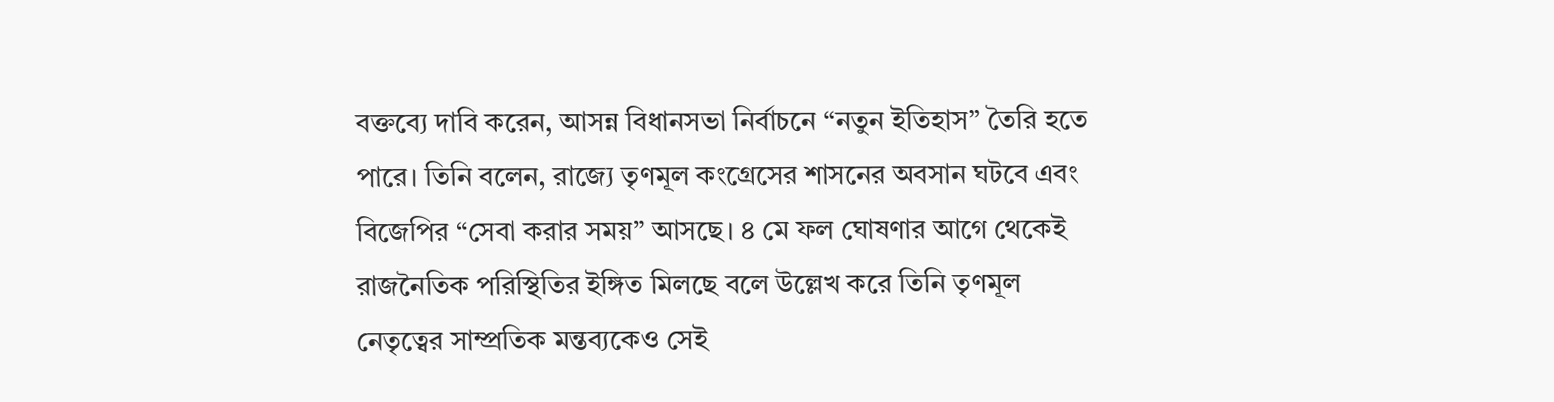বক্তব্যে দাবি করেন, আসন্ন বিধানসভা নির্বাচনে “নতুন ইতিহাস” তৈরি হতে পারে। তিনি বলেন, রাজ্যে তৃণমূল কংগ্রেসের শাসনের অবসান ঘটবে এবং বিজেপির “সেবা করার সময়” আসছে। ৪ মে ফল ঘোষণার আগে থেকেই রাজনৈতিক পরিস্থিতির ইঙ্গিত মিলছে বলে উল্লেখ করে তিনি তৃণমূল নেতৃত্বের সাম্প্রতিক মন্তব্যকেও সেই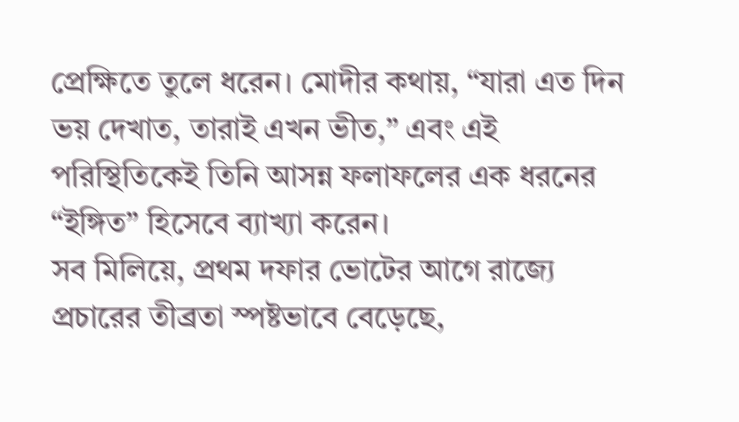প্রেক্ষিতে তুলে ধরেন। মোদীর কথায়, “যারা এত দিন ভয় দেখাত, তারাই এখন ভীত,” এবং এই পরিস্থিতিকেই তিনি আসন্ন ফলাফলের এক ধরনের “ইঙ্গিত” হিসেবে ব্যাখ্যা করেন।
সব মিলিয়ে, প্রথম দফার ভোটের আগে রাজ্যে প্রচারের তীব্রতা স্পষ্টভাবে বেড়েছে,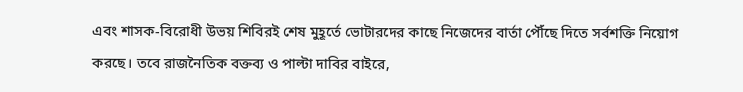এবং শাসক-বিরোধী উভয় শিবিরই শেষ মুহূর্তে ভোটারদের কাছে নিজেদের বার্তা পৌঁছে দিতে সর্বশক্তি নিয়োগ করছে। তবে রাজনৈতিক বক্তব্য ও পাল্টা দাবির বাইরে,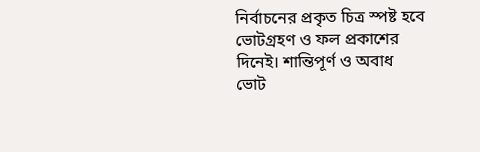নির্বাচনের প্রকৃত চিত্র স্পষ্ট হবে ভোটগ্রহণ ও ফল প্রকাশের দিনেই। শান্তিপূর্ণ ও অবাধ ভোট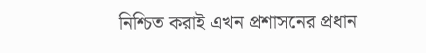নিশ্চিত করাই এখন প্রশাসনের প্রধান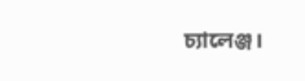চ্যালেঞ্জ।